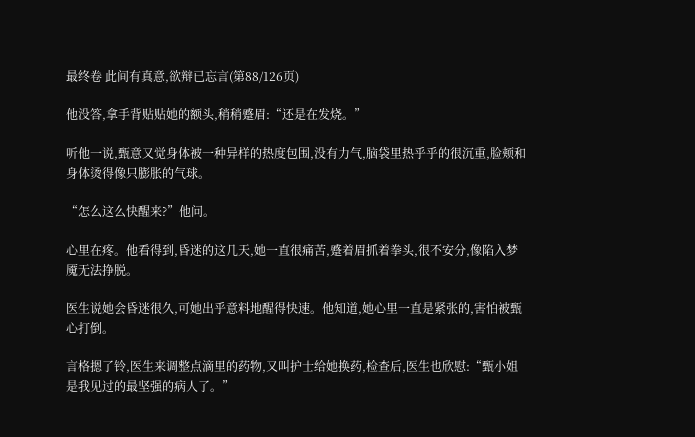最终卷 此间有真意,欲辩已忘言(第88/126页)

他没答,拿手背贴贴她的额头,稍稍蹙眉:“还是在发烧。”

听他一说,甄意又觉身体被一种异样的热度包围,没有力气,脑袋里热乎乎的很沉重,脸颊和身体烫得像只膨胀的气球。

“怎么这么快醒来?”他问。

心里在疼。他看得到,昏迷的这几天,她一直很痛苦,蹙着眉抓着拳头,很不安分,像陷入梦魇无法挣脱。

医生说她会昏迷很久,可她出乎意料地醒得快速。他知道,她心里一直是紧张的,害怕被甄心打倒。

言格摁了铃,医生来调整点滴里的药物,又叫护士给她换药,检查后,医生也欣慰:“甄小姐是我见过的最坚强的病人了。”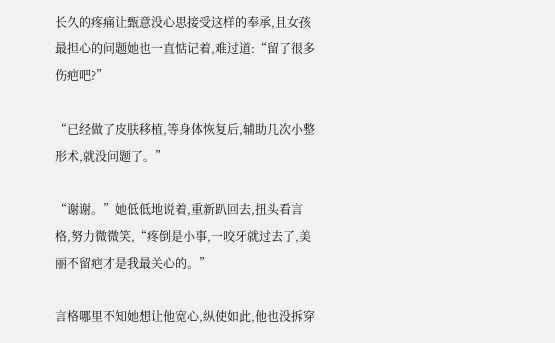长久的疼痛让甄意没心思接受这样的奉承,且女孩最担心的问题她也一直惦记着,难过道:“留了很多伤疤吧?”

“已经做了皮肤移植,等身体恢复后,辅助几次小整形术,就没问题了。”

“谢谢。”她低低地说着,重新趴回去,扭头看言格,努力微微笑,“疼倒是小事,一咬牙就过去了,美丽不留疤才是我最关心的。”

言格哪里不知她想让他宽心,纵使如此,他也没拆穿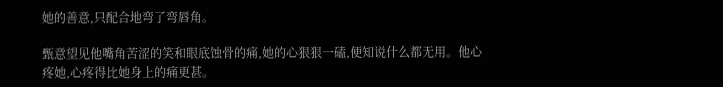她的善意,只配合地弯了弯唇角。

甄意望见他嘴角苦涩的笑和眼底蚀骨的痛,她的心狠狠一磕,便知说什么都无用。他心疼她,心疼得比她身上的痛更甚。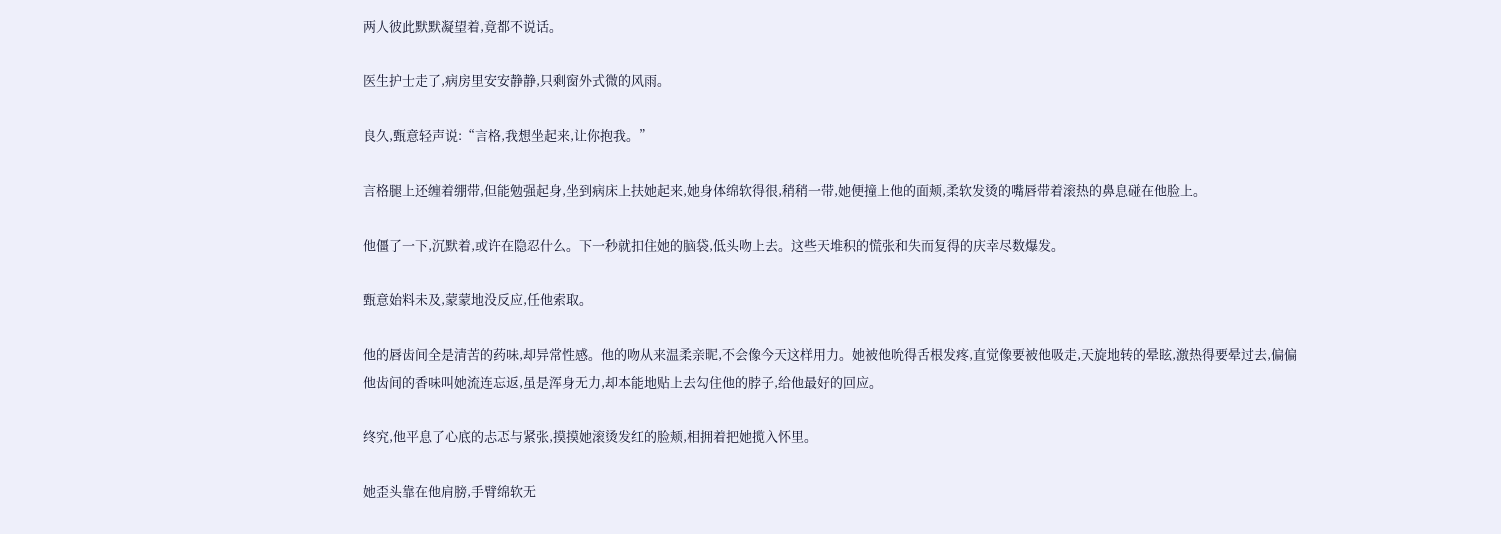两人彼此默默凝望着,竟都不说话。

医生护士走了,病房里安安静静,只剩窗外式微的风雨。

良久,甄意轻声说:“言格,我想坐起来,让你抱我。”

言格腿上还缠着绷带,但能勉强起身,坐到病床上扶她起来,她身体绵软得很,稍稍一带,她便撞上他的面颊,柔软发烫的嘴唇带着滚热的鼻息碰在他脸上。

他僵了一下,沉默着,或许在隐忍什么。下一秒就扣住她的脑袋,低头吻上去。这些天堆积的慌张和失而复得的庆幸尽数爆发。

甄意始料未及,蒙蒙地没反应,任他索取。

他的唇齿间全是清苦的药味,却异常性感。他的吻从来温柔亲昵,不会像今天这样用力。她被他吮得舌根发疼,直觉像要被他吸走,天旋地转的晕眩,激热得要晕过去,偏偏他齿间的香味叫她流连忘返,虽是浑身无力,却本能地贴上去勾住他的脖子,给他最好的回应。

终究,他平息了心底的忐忑与紧张,摸摸她滚烫发红的脸颊,相拥着把她揽入怀里。

她歪头靠在他肩膀,手臂绵软无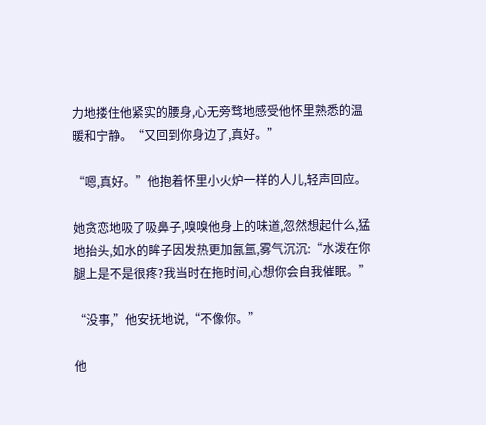力地搂住他紧实的腰身,心无旁骛地感受他怀里熟悉的温暖和宁静。“又回到你身边了,真好。”

“嗯,真好。”他抱着怀里小火炉一样的人儿,轻声回应。

她贪恋地吸了吸鼻子,嗅嗅他身上的味道,忽然想起什么,猛地抬头,如水的眸子因发热更加氤氲,雾气沉沉:“水泼在你腿上是不是很疼?我当时在拖时间,心想你会自我催眠。”

“没事,”他安抚地说,“不像你。”

他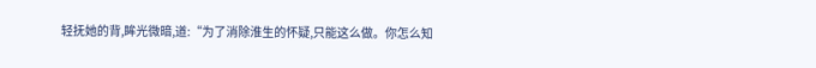轻抚她的背,眸光微暗,道:“为了消除淮生的怀疑,只能这么做。你怎么知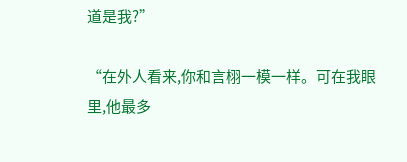道是我?”

“在外人看来,你和言栩一模一样。可在我眼里,他最多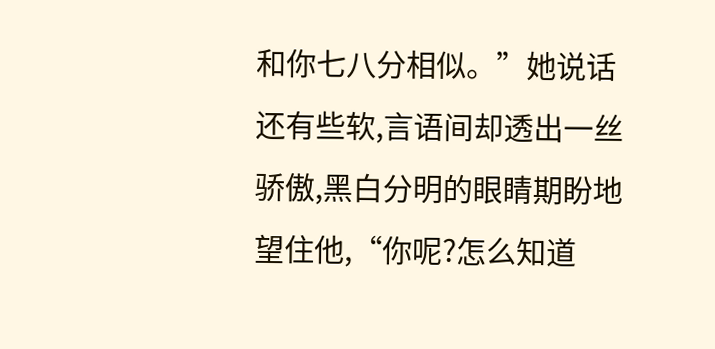和你七八分相似。”她说话还有些软,言语间却透出一丝骄傲,黑白分明的眼睛期盼地望住他,“你呢?怎么知道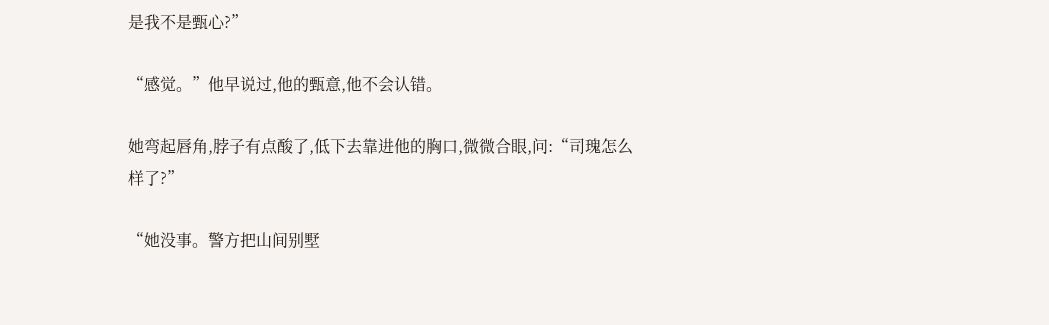是我不是甄心?”

“感觉。”他早说过,他的甄意,他不会认错。

她弯起唇角,脖子有点酸了,低下去靠进他的胸口,微微合眼,问:“司瑰怎么样了?”

“她没事。警方把山间别墅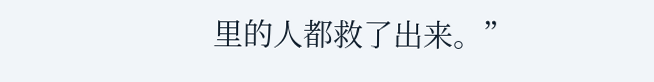里的人都救了出来。”